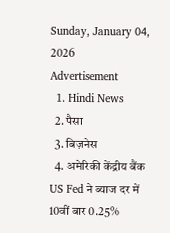Sunday, January 04, 2026
Advertisement
  1. Hindi News
  2. पैसा
  3. बिज़नेस
  4. अमेरिकी केंद्रीय बैंक US Fed ने ब्याज दर में 10वीं बार 0.25%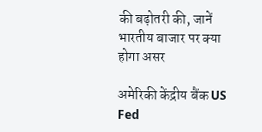की बढ़ोतरी की, जानें भारतीय बाजार पर क्या होगा असर

अमेरिकी केंद्रीय बैंक US Fed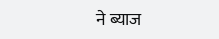ने ब्याज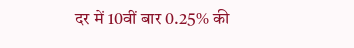दर में 10वीं बार 0.25% की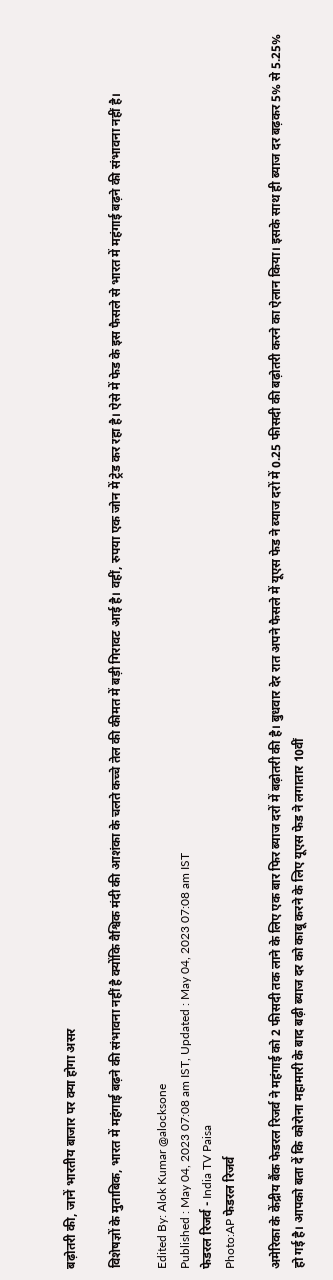बढ़ोतरी की, जानें भारतीय बाजार पर क्या होगा असर

विशेषज्ञों के मुताबिक, भारत में महंगाई बढ़ने की संभावना नहीं है क्योंकि वैश्विक मंदी की आशंका के चलते कच्चे तेल की कीमत में बड़ी गिरावट आई है। वहीं, रुपया एक जोन में ट्रेड कर रहा है। ऐसे में फेड के इस फैसले से भारत में महंगाई बढ़ने की संभावना नहीं है।

Edited By: Alok Kumar @alocksone
Published : May 04, 2023 07:08 am IST, Updated : May 04, 2023 07:08 am IST
फेडरल रिजर्व - India TV Paisa
Photo:AP फेडरल रिजर्व

अमेरिका के केंद्रीय बैंक फेडरल रिजर्व ने महंगाई को 2 फीसदी तक लाने के लिए एक बार फिर ब्याज दरों में बढ़ोतरी की है। बुधवार देर रात अपने फैसले में यूएस फेड ने ब्याज दरों में 0.25 फीसदी की बढ़ोतरी करने का ऐलान किया। इसके साथ ही ब्याज दर बढ़कर 5% से 5.25% हो गई है। आपको बता दें कि कोरोना महामारी के बाद बढ़ी ब्याज दर को काबू करने के लिए यूएस फेड ने लगातार 10वीं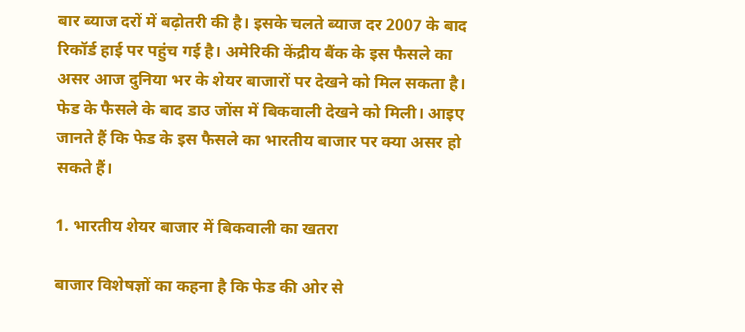बार ब्याज दरों में बढ़ोतरी की है। इसके चलते ब्याज दर 2007 के बाद रिकॉर्ड हाई पर पहुंच गई है। अमेरिकी केंद्रीय बैंक के इस फैसले का असर आज दुनिया भर के शेयर बाजारों पर देखने को मिल सकता है। फेड के फैसले के बाद डाउ जोंस में बिकवाली देखने को मिली। आइए जानते हैं कि फेड के इस फैसले का भारतीय बाजार पर क्या असर हो सकते हैं।

1. भारतीय शेयर बाजार में बिकवाली का खतरा

बाजार विशेषज्ञों का कहना है कि फेड की ओर से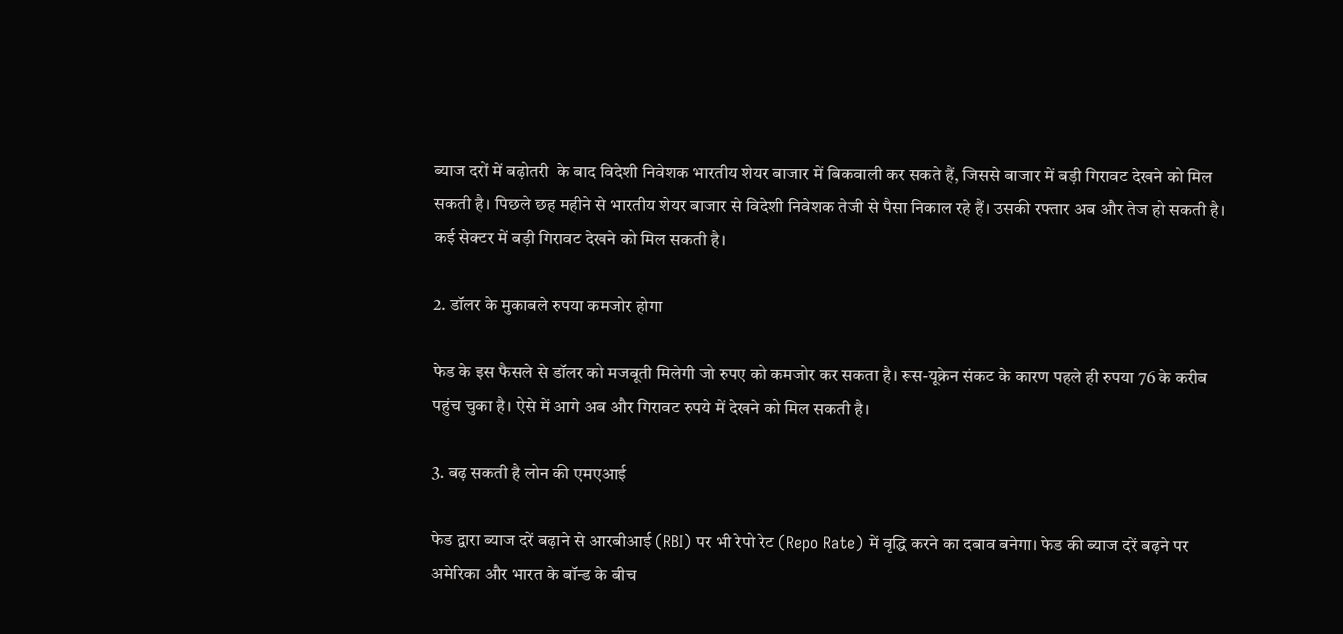ब्याज दरों में बढ़ोतरी  के बाद विदेशी निवेशक भारतीय शेयर बाजार में बिकवाली कर सकते हैं, जिससे बाजार में बड़ी गिरावट देखने को मिल सकती है। पिछले छह महीने से भारतीय शेयर बाजार से विदेशी निवेशक तेजी से पैसा निकाल रहे हैं। उसकी रफ्तार अब और तेज हो सकती है। कई सेक्टर में बड़ी गिरावट देखने को मिल सकती है।

2. डॉलर के मुकाबले रुपया कमजोर होगा

फेड के इस फैसले से डॉलर को मजबूती मिलेगी जो रुपए को कमजोर कर सकता है। रूस-यूक्रेन संकट के कारण पहले ही रुपया 76 के करीब पहुंच चुका है। ऐसे में आगे अब और गिरावट रुपये में देखने को मिल सकती है।

3. बढ़ सकती है लोन की एमएआई

फेड द्वारा ब्याज दरें बढ़ाने से आरबीआई (RBI) पर भी रेपो रेट (Repo Rate) में वृद्धि करने का दबाव बनेगा। फेड की ब्याज दरें बढ़ने पर अमेरिका और भारत के बॉन्ड के बीच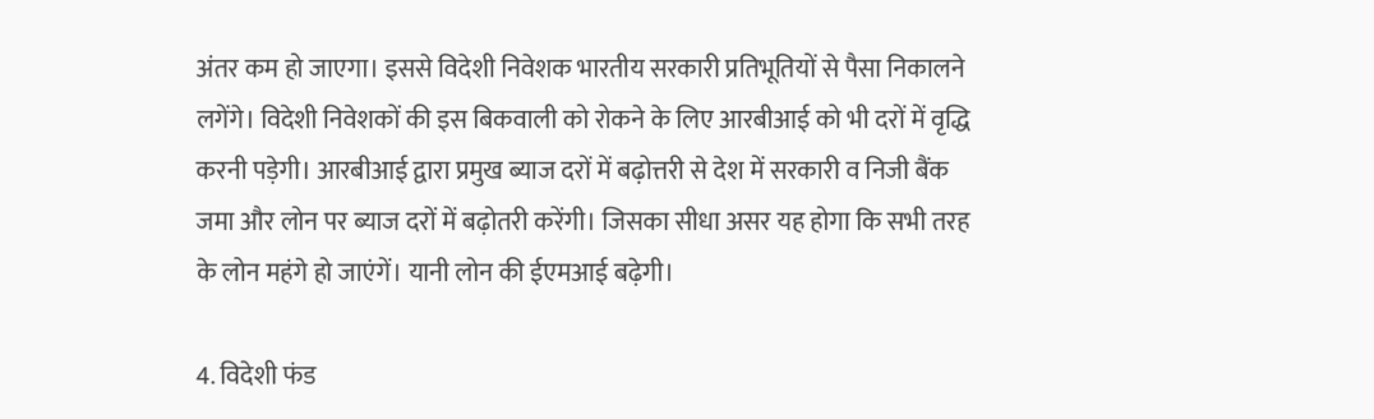अंतर कम हो जाएगा। इससे विदेशी निवेशक भारतीय सरकारी प्रतिभूतियों से पैसा निकालने लगेंगे। विदेशी निवेशकों की इस बिकवाली को रोकने के लिए आरबीआई को भी दरों में वृद्धि करनी पड़ेगी। आरबीआई द्वारा प्रमुख ब्याज दरों में बढ़ोत्तरी से देश में सरकारी व निजी बैंक जमा और लोन पर ब्याज दरों में बढ़ोतरी करेंगी। जिसका सीधा असर यह होगा कि सभी तरह के लोन महंगे हो जाएंगें। यानी लोन की ईएमआई बढ़ेगी।

4. विदेशी फंड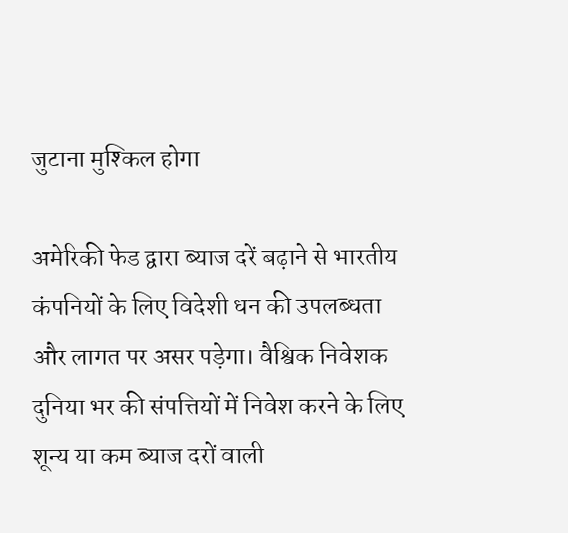जुटाना मुश्किल होगा

अमेरिकी फेड द्वारा ब्याज दरें बढ़ाने से भारतीय कंपनियों के लिए विदेशी धन की उपलब्धता और लागत पर असर पड़ेगा। वैश्विक निवेशक दुनिया भर की संपत्तियों में निवेश करने के लिए शून्य या कम ब्याज दरों वाली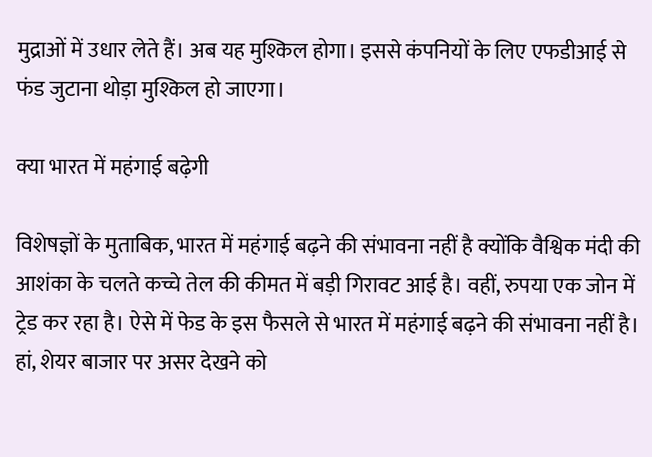मुद्राओं में उधार लेते हैं। अब यह मुश्किल होगा। इससे कंपनियों के लिए एफडीआई से फंड जुटाना थोड़ा मुश्किल हो जाएगा।

क्या भारत में महंगाई बढ़ेगी

विशेषज्ञों के मुताबिक, भारत में महंगाई बढ़ने की संभावना नहीं है क्योंकि वैश्विक मंदी की आशंका के चलते कच्चे तेल की कीमत में बड़ी गिरावट आई है। वहीं, रुपया एक जोन में ट्रेड कर रहा है। ऐसे में फेड के इस फैसले से भारत में महंगाई बढ़ने की संभावना नहीं है। हां, शेयर बाजार पर असर देखने को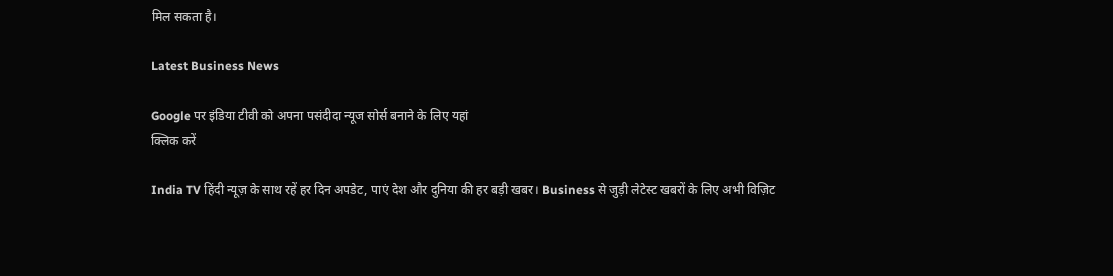मिल सकता है।

Latest Business News

Google पर इंडिया टीवी को अपना पसंदीदा न्यूज सोर्स बनाने के लिए यहां
क्लिक करें

India TV हिंदी न्यूज़ के साथ रहें हर दिन अपडेट, पाएं देश और दुनिया की हर बड़ी खबर। Business से जुड़ी लेटेस्ट खबरों के लिए अभी विज़िट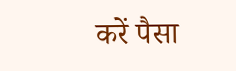करें पैसा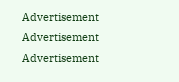Advertisement
Advertisement
Advertisement